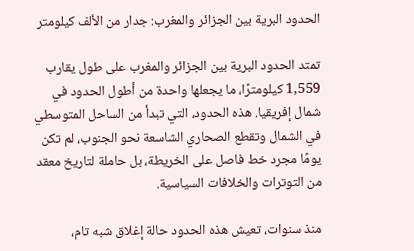الحدود البرية بين الجزائر والمغرب: جدار من الألف كيلومتر

تمتد الحدود البرية بين الجزائر والمغرب على طول يقارب 1,559 كيلومترًا، ما يجعلها واحدة من أطول الحدود في شمال إفريقيا. هذه الحدود، التي تبدأ من الساحل المتوسطي في الشمال وتقطع الصحاري الشاسعة نحو الجنوب، لم تكن يومًا مجرد خط فاصل على الخريطة، بل حاملة لتاريخ معقد من التوترات والخلافات السياسية.

منذ سنوات، تعيش هذه الحدود حالة إغلاق شبه تام،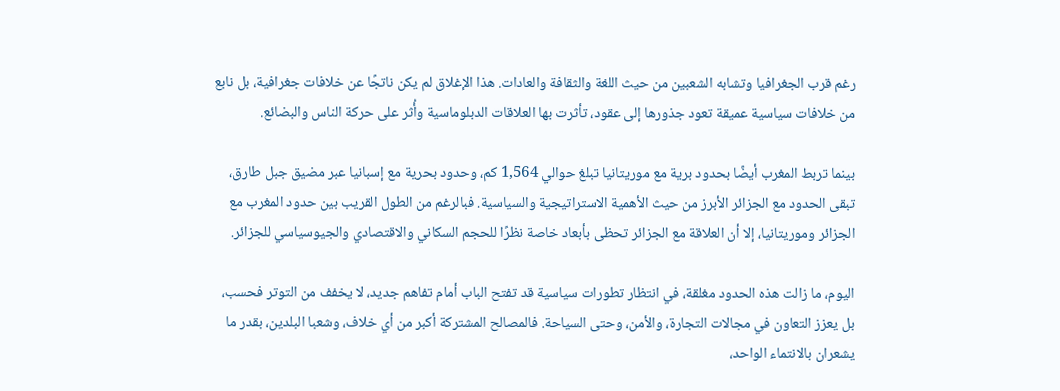رغم قرب الجغرافيا وتشابه الشعبين من حيث اللغة والثقافة والعادات. هذا الإغلاق لم يكن ناتجًا عن خلافات جغرافية، بل نابع من خلافات سياسية عميقة تعود جذورها إلى عقود، تأثرت بها العلاقات الدبلوماسية وأُثر على حركة الناس والبضائع.

بينما تربط المغرب أيضًا بحدود برية مع موريتانيا تبلغ حوالي 1,564 كم، وحدود بحرية مع إسبانيا عبر مضيق جبل طارق، تبقى الحدود مع الجزائر الأبرز من حيث الأهمية الاستراتيجية والسياسية. فبالرغم من الطول القريب بين حدود المغرب مع الجزائر وموريتانيا، إلا أن العلاقة مع الجزائر تحظى بأبعاد خاصة نظرًا للحجم السكاني والاقتصادي والجيوسياسي للجزائر.

اليوم، ما زالت هذه الحدود مغلقة، في انتظار تطورات سياسية قد تفتح الباب أمام تفاهم جديد، لا يخفف من التوتر فحسب، بل يعزز التعاون في مجالات التجارة، والأمن، وحتى السياحة. فالمصالح المشتركة أكبر من أي خلاف، وشعبا البلدين، بقدر ما يشعران بالانتماء الواحد،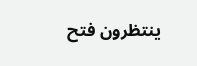ينتظرون فتح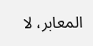المعابر، لا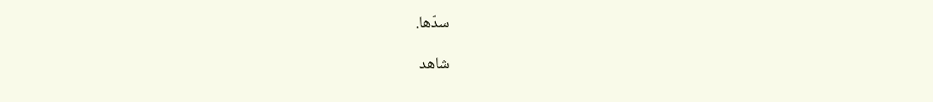سدّها.

شاهد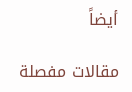أيضاً

مقالات مفصلة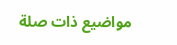مواضيع ذات صلة